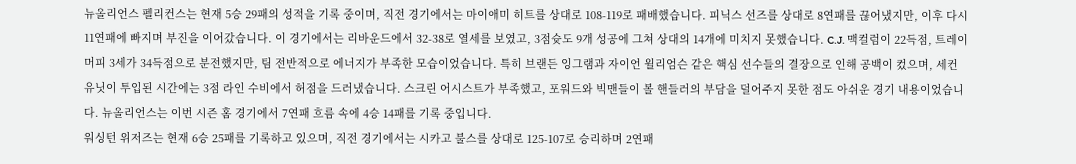뉴올리언스 펠리컨스는 현재 5승 29패의 성적을 기록 중이며, 직전 경기에서는 마이애미 히트를 상대로 108-119로 패배했습니다. 피닉스 선즈를 상대로 8연패를 끊어냈지만, 이후 다시 11연패에 빠지며 부진을 이어갔습니다. 이 경기에서는 리바운드에서 32-38로 열세를 보였고, 3점슛도 9개 성공에 그쳐 상대의 14개에 미치지 못했습니다. C.J. 맥컬럼이 22득점, 트레이 머피 3세가 34득점으로 분전했지만, 팀 전반적으로 에너지가 부족한 모습이었습니다. 특히 브랜든 잉그램과 자이언 윌리엄슨 같은 핵심 선수들의 결장으로 인해 공백이 컸으며, 세컨 유닛이 투입된 시간에는 3점 라인 수비에서 허점을 드러냈습니다. 스크린 어시스트가 부족했고, 포워드와 빅맨들이 볼 핸들러의 부담을 덜어주지 못한 점도 아쉬운 경기 내용이었습니다. 뉴올리언스는 이번 시즌 홈 경기에서 7연패 흐름 속에 4승 14패를 기록 중입니다.
워싱턴 위저즈는 현재 6승 25패를 기록하고 있으며, 직전 경기에서는 시카고 불스를 상대로 125-107로 승리하며 2연패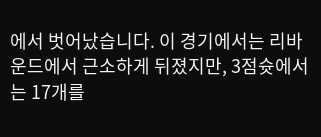에서 벗어났습니다. 이 경기에서는 리바운드에서 근소하게 뒤졌지만, 3점슛에서는 17개를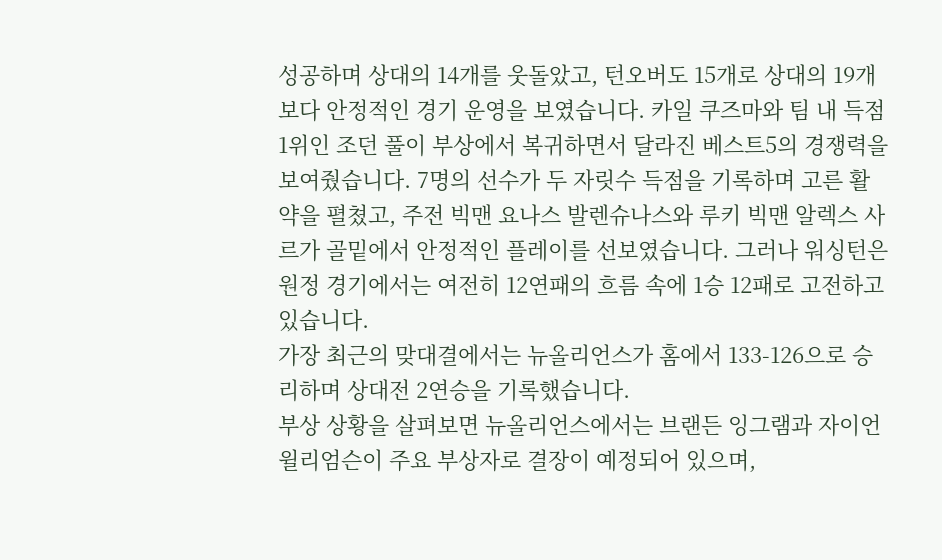성공하며 상대의 14개를 웃돌았고, 턴오버도 15개로 상대의 19개보다 안정적인 경기 운영을 보였습니다. 카일 쿠즈마와 팀 내 득점 1위인 조던 풀이 부상에서 복귀하면서 달라진 베스트5의 경쟁력을 보여줬습니다. 7명의 선수가 두 자릿수 득점을 기록하며 고른 활약을 펼쳤고, 주전 빅맨 요나스 발렌슈나스와 루키 빅맨 알렉스 사르가 골밑에서 안정적인 플레이를 선보였습니다. 그러나 워싱턴은 원정 경기에서는 여전히 12연패의 흐름 속에 1승 12패로 고전하고 있습니다.
가장 최근의 맞대결에서는 뉴올리언스가 홈에서 133-126으로 승리하며 상대전 2연승을 기록했습니다.
부상 상황을 살펴보면 뉴올리언스에서는 브랜든 잉그램과 자이언 윌리엄슨이 주요 부상자로 결장이 예정되어 있으며,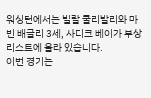워싱턴에서는 빌랄 쿨리발리와 마빈 배글리 3세, 사디크 베이가 부상 리스트에 올라 있습니다.
이번 경기는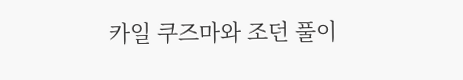카일 쿠즈마와 조던 풀이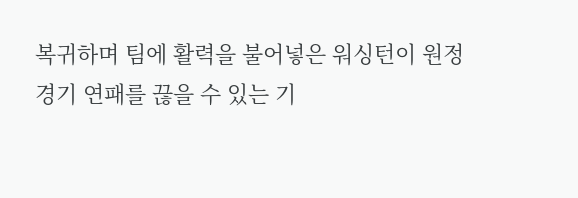복귀하며 팀에 활력을 불어넣은 워싱턴이 원정 경기 연패를 끊을 수 있는 기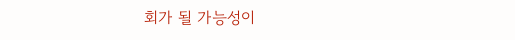회가 될 가능성이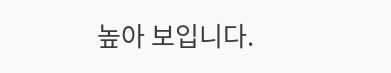높아 보입니다.